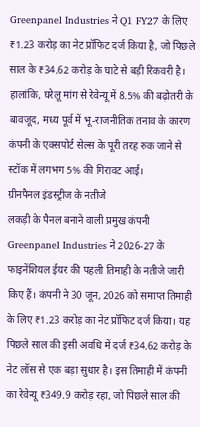Greenpanel Industries ने Q1 FY27 के लिए ₹1.23 करोड़ का नेट प्रॉफिट दर्ज किया है, जो पिछले साल के ₹34.62 करोड़ के घाटे से बड़ी रिकवरी है। हालांकि, घरेलू मांग से रेवेन्यू में 8.5% की बढ़ोतरी के बावजूद, मध्य पूर्व में भू-राजनीतिक तनाव के कारण कंपनी के एक्सपोर्ट सेल्स के पूरी तरह रुक जाने से स्टॉक में लगभग 5% की गिरावट आई।
ग्रीनपैनल इंडस्ट्रीज के नतीजे
लकड़ी के पैनल बनाने वाली प्रमुख कंपनी Greenpanel Industries ने 2026-27 के फाइनेंशियल ईयर की पहली तिमाही के नतीजे जारी किए हैं। कंपनी ने 30 जून, 2026 को समाप्त तिमाही के लिए ₹1.23 करोड़ का नेट प्रॉफिट दर्ज किया। यह पिछले साल की इसी अवधि में दर्ज ₹34.62 करोड़ के नेट लॉस से एक बड़ा सुधार है। इस तिमाही में कंपनी का रेवेन्यू ₹349.9 करोड़ रहा, जो पिछले साल की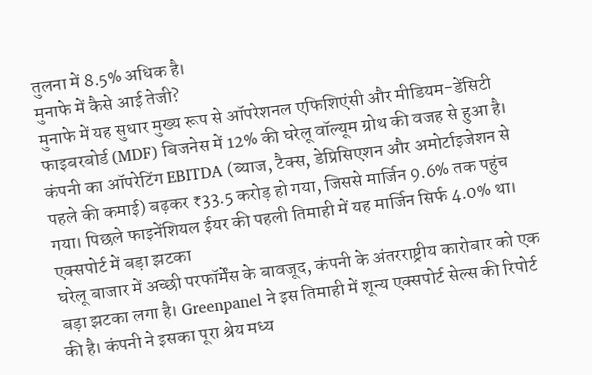तुलना में 8.5% अधिक है।
मुनाफे में कैसे आई तेजी?
मुनाफे में यह सुधार मुख्य रूप से ऑपरेशनल एफिशिएंसी और मीडियम-डेंसिटी फाइबरबोर्ड (MDF) बिजनेस में 12% की घरेलू वॉल्यूम ग्रोथ की वजह से हुआ है। कंपनी का ऑपरेटिंग EBITDA (ब्याज, टैक्स, डेप्रिसिएशन और अमोर्टाइजेशन से पहले की कमाई) बढ़कर ₹33.5 करोड़ हो गया, जिससे मार्जिन 9.6% तक पहुंच गया। पिछले फाइनेंशियल ईयर की पहली तिमाही में यह मार्जिन सिर्फ 4.0% था।
एक्सपोर्ट में बड़ा झटका
घरेलू बाजार में अच्छी परफॉर्मेंस के बावजूद, कंपनी के अंतरराष्ट्रीय कारोबार को एक बड़ा झटका लगा है। Greenpanel ने इस तिमाही में शून्य एक्सपोर्ट सेल्स की रिपोर्ट की है। कंपनी ने इसका पूरा श्रेय मध्य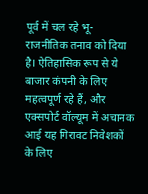पूर्व में चल रहे भू-राजनीतिक तनाव को दिया है। ऐतिहासिक रूप से ये बाजार कंपनी के लिए महत्वपूर्ण रहे हैं, और एक्सपोर्ट वॉल्यूम में अचानक आई यह गिरावट निवेशकों के लिए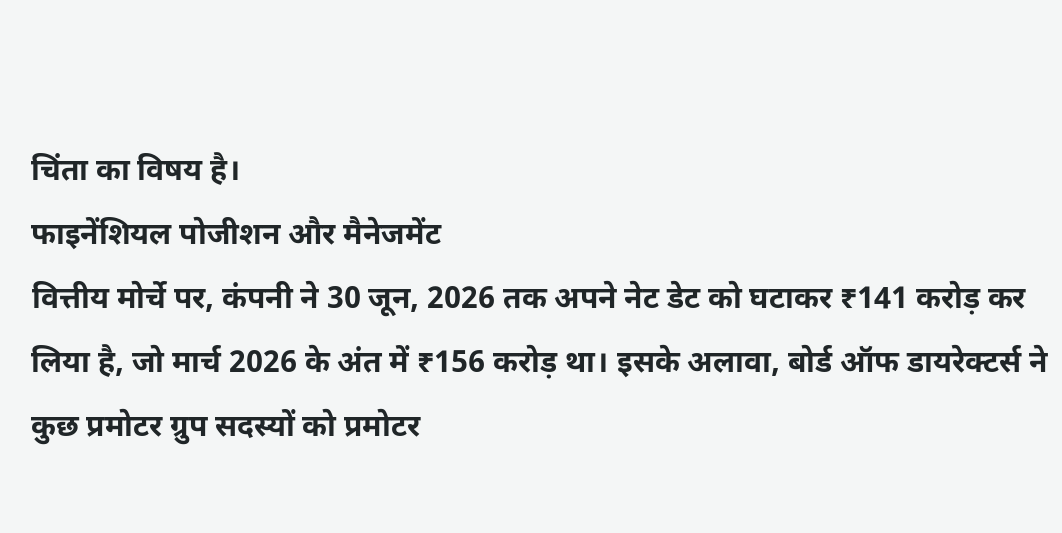चिंता का विषय है।
फाइनेंशियल पोजीशन और मैनेजमेंट
वित्तीय मोर्चे पर, कंपनी ने 30 जून, 2026 तक अपने नेट डेट को घटाकर ₹141 करोड़ कर लिया है, जो मार्च 2026 के अंत में ₹156 करोड़ था। इसके अलावा, बोर्ड ऑफ डायरेक्टर्स ने कुछ प्रमोटर ग्रुप सदस्यों को प्रमोटर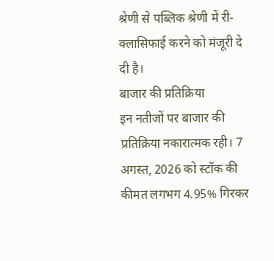श्रेणी से पब्लिक श्रेणी में री-क्लासिफाई करने को मंजूरी दे दी है।
बाजार की प्रतिक्रिया
इन नतीजों पर बाजार की प्रतिक्रिया नकारात्मक रही। 7 अगस्त, 2026 को स्टॉक की कीमत लगभग 4.95% गिरकर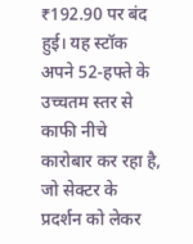₹192.90 पर बंद हुई। यह स्टॉक अपने 52-हफ्ते के उच्चतम स्तर से काफी नीचे कारोबार कर रहा है, जो सेक्टर के प्रदर्शन को लेकर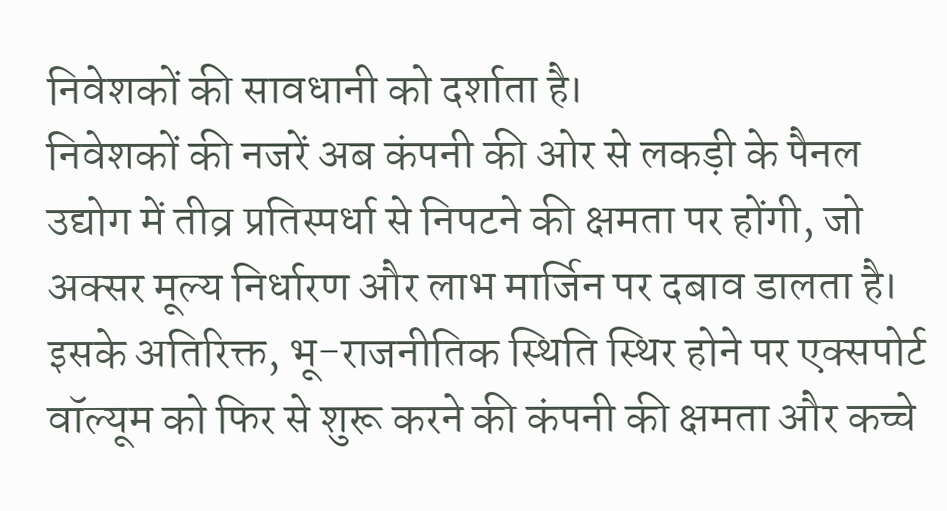निवेशकों की सावधानी को दर्शाता है।
निवेशकों की नजरें अब कंपनी की ओर से लकड़ी के पैनल उद्योग में तीव्र प्रतिस्पर्धा से निपटने की क्षमता पर होंगी, जो अक्सर मूल्य निर्धारण और लाभ मार्जिन पर दबाव डालता है। इसके अतिरिक्त, भू-राजनीतिक स्थिति स्थिर होने पर एक्सपोर्ट वॉल्यूम को फिर से शुरू करने की कंपनी की क्षमता और कच्चे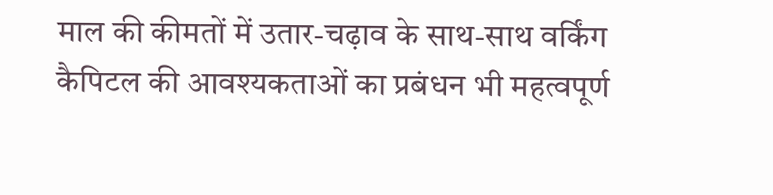माल की कीमतों में उतार-चढ़ाव के साथ-साथ वर्किंग कैपिटल की आवश्यकताओं का प्रबंधन भी महत्वपूर्ण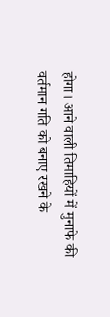होगा। आने वाली तिमाहियों में मुनाफे की वर्तमान गति को बनाए रखने के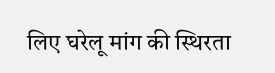लिए घरेलू मांग की स्थिरता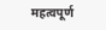महत्वपूर्ण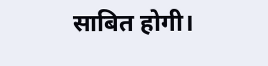साबित होगी।